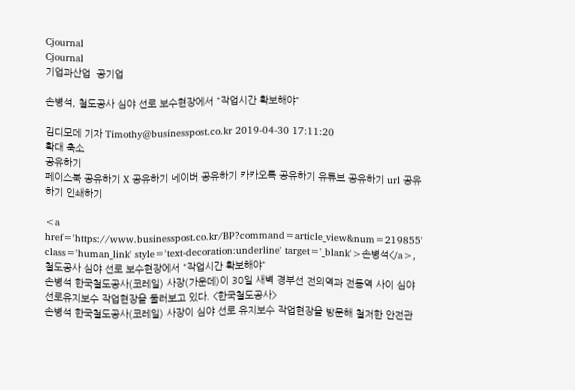Cjournal
Cjournal
기업과산업  공기업

손병석, 철도공사 심야 선로 보수현장에서 "작업시간 확보해야"

김디모데 기자 Timothy@businesspost.co.kr 2019-04-30 17:11:20
확대 축소
공유하기
페이스북 공유하기 X 공유하기 네이버 공유하기 카카오톡 공유하기 유튜브 공유하기 url 공유하기 인쇄하기

<a href='https://www.businesspost.co.kr/BP?command=article_view&num=219855' class='human_link' style='text-decoration:underline' target='_blank'>손병석</a>, 철도공사 심야 선로 보수현장에서 "작업시간 확보해야"
손병석 한국철도공사(코레일) 사장(가운데)이 30일 새벽 경부선 전의역과 전동역 사이 심야 선로유지보수 작업현장을 둘러보고 있다. <한국철도공사>
손병석 한국철도공사(코레일) 사장이 심야 선로 유지보수 작업현장을 방문해 철저한 안전관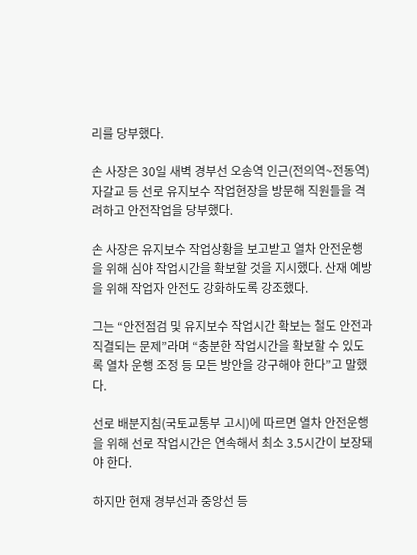리를 당부했다.

손 사장은 30일 새벽 경부선 오송역 인근(전의역~전동역) 자갈교 등 선로 유지보수 작업현장을 방문해 직원들을 격려하고 안전작업을 당부했다.

손 사장은 유지보수 작업상황을 보고받고 열차 안전운행을 위해 심야 작업시간을 확보할 것을 지시했다. 산재 예방을 위해 작업자 안전도 강화하도록 강조했다.

그는 “안전점검 및 유지보수 작업시간 확보는 철도 안전과 직결되는 문제”라며 “충분한 작업시간을 확보할 수 있도록 열차 운행 조정 등 모든 방안을 강구해야 한다”고 말했다.

선로 배분지침(국토교통부 고시)에 따르면 열차 안전운행을 위해 선로 작업시간은 연속해서 최소 3.5시간이 보장돼야 한다.

하지만 현재 경부선과 중앙선 등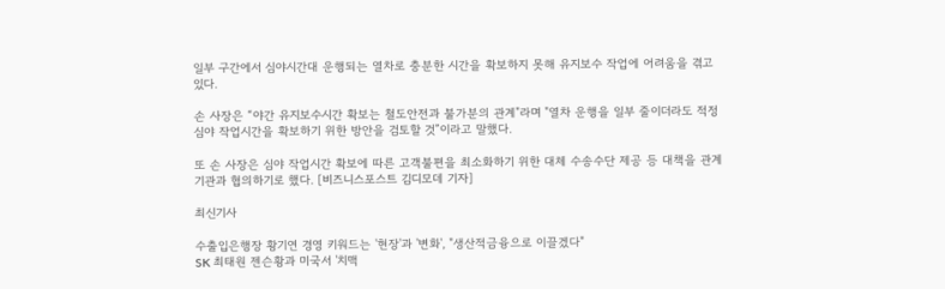일부 구간에서 심야시간대 운행되는 열차로 충분한 시간을 확보하지 못해 유지보수 작업에 어려움을 겪고 있다.

손 사장은 “야간 유지보수시간 확보는 철도안전과 불가분의 관계"라며 "열차 운행을 일부 줄이더라도 적정 심야 작업시간을 확보하기 위한 방안을 검토할 것”이라고 말했다.

또 손 사장은 심야 작업시간 확보에 따른 고객불편을 최소화하기 위한 대체 수송수단 제공 등 대책을 관계기관과 협의하기로 했다. [비즈니스포스트 김디모데 기자]

최신기사

수출입은행장 황기연 경영 키워드는 '현장'과 '변화', "생산적금융으로 이끌겠다"
SK 최태원 젠슨황과 미국서 '치맥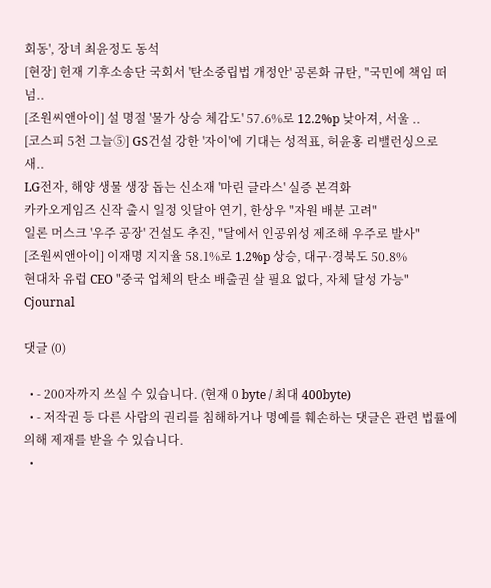회동', 장녀 최윤정도 동석
[현장] 헌재 기후소송단 국회서 '탄소중립법 개정안' 공론화 규탄, "국민에 책임 떠넘..
[조원씨앤아이] 설 명절 '물가 상승 체감도' 57.6%로 12.2%p 낮아져, 서울 ..
[코스피 5천 그늘⑤] GS건설 강한 '자이'에 기대는 성적표, 허윤홍 리밸런싱으로 새..
LG전자, 해양 생물 생장 돕는 신소재 '마린 글라스' 실증 본격화
카카오게임즈 신작 출시 일정 잇달아 연기, 한상우 "자원 배분 고려"
일론 머스크 '우주 공장' 건설도 추진, "달에서 인공위성 제조해 우주로 발사"
[조원씨앤아이] 이재명 지지율 58.1%로 1.2%p 상승, 대구·경북도 50.8%
현대차 유럽 CEO "중국 업체의 탄소 배출권 살 필요 없다, 자체 달성 가능"
Cjournal

댓글 (0)

  • - 200자까지 쓰실 수 있습니다. (현재 0 byte / 최대 400byte)
  • - 저작권 등 다른 사람의 권리를 침해하거나 명예를 훼손하는 댓글은 관련 법률에 의해 제재를 받을 수 있습니다.
  •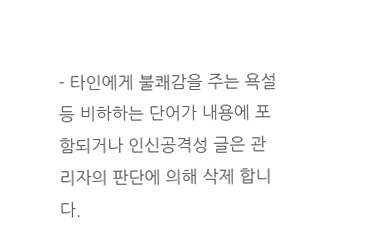- 타인에게 불쾌감을 주는 욕설 등 비하하는 단어가 내용에 포함되거나 인신공격성 글은 관리자의 판단에 의해 삭제 합니다.